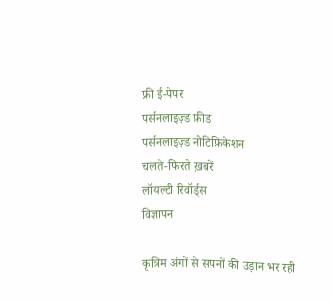फ्री ई-पेपर
पर्सनलाइज़्ड फ़ीड
पर्सनलाइज़्ड नोटिफ़िकेशन
चलते-फिरते ख़बरें
लॉयल्टी रिवॉर्ड्स
विज्ञापन

कृत्रिम अंगों से सपनों की उड़ान भर रही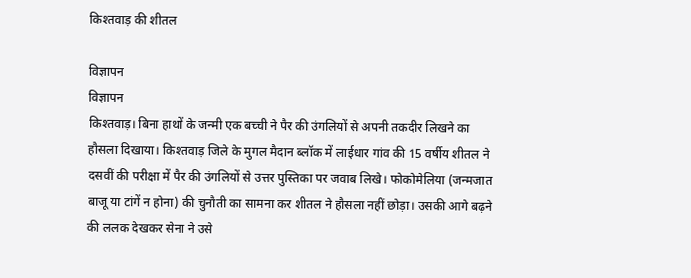किश्तवाड़ की शीतल

विज्ञापन
विज्ञापन
किश्तवाड़। बिना हाथों के जन्मी एक बच्ची ने पैर की उंगलियों से अपनी तकदीर लिखने का हौसला दिखाया। किश्तवाड़ जिले के मुगल मैदान ब्लॉक में लाईधार गांव की 15 वर्षीय शीतल ने दसवीं की परीक्षा में पैर की उंगलियों से उत्तर पुस्तिका पर जवाब लिखे। फोकोमेलिया (जन्मजात बाजू या टांगें न होना) की चुनौती का सामना कर शीतल ने हौसला नहीं छोड़ा। उसकी आगे बढ़ने की ललक देखकर सेना ने उसे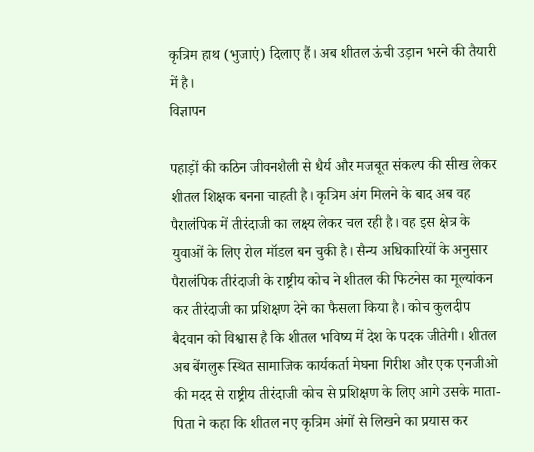कृत्रिम हाथ (भुजाएं) दिलाए हैं। अब शीतल ऊंची उड़ान भरने की तैयारी में है।
विज्ञापन

पहाड़ों की कठिन जीवनशैली से धैर्य और मजबूत संकल्प की सीख लेकर शीतल शिक्षक बनना चाहती है। कृत्रिम अंग मिलने के बाद अब वह पैरालंपिक में तीरंदाजी का लक्ष्य लेकर चल रही है। वह इस क्षेत्र के युवाओं के लिए रोल मॉडल बन चुकी है। सैन्य अधिकारियों के अनुसार पैरालंपिक तीरंदाजी के राष्ट्रीय कोच ने शीतल की फिटनेस का मूल्यांकन कर तीरंदाजी का प्रशिक्षण देने का फैसला किया है। कोच कुलदीप बैदवान को विश्वास है कि शीतल भविष्य में देश के पदक जीतेगी। शीतल अब बेंगलुरू स्थित सामाजिक कार्यकर्ता मेघना गिरीश और एक एनजीओ की मदद से राष्ट्रीय तीरंदाजी कोच से प्रशिक्षण के लिए आगे उसके माता-पिता ने कहा कि शीतल नए कृत्रिम अंगों से लिखने का प्रयास कर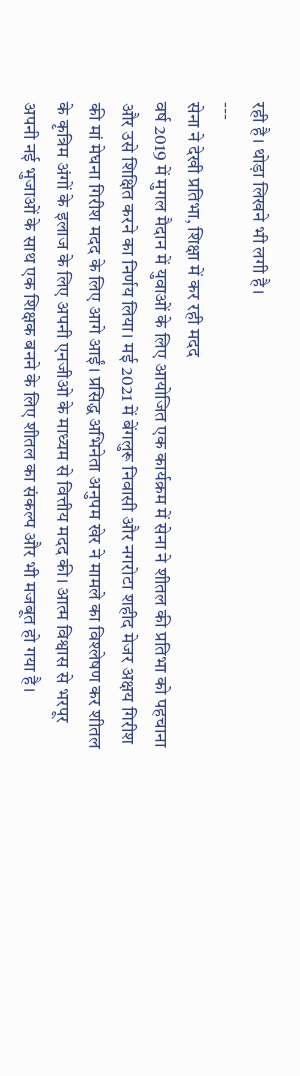रही है। थोड़ा लिखने भी लगी है।
---
सेना ने देखी प्रतिभा, शिक्षा में कर रही मदद
वर्ष 2019 में मुगल मैदान में युवाओं के लिए आयोजित एक कार्यक्रम में सेना ने शीतल की प्रतिभा को पहचाना और उसे शिक्षित करने का निर्णय लिया। मई 2021 में बेंगलुरू निवासी और नगरोटा शहीद मेजर अक्षय गिरीश की मां मेघना गिरीश मदद के लिए आगे आईं। प्रसिद्ध अभिनेता अनुपम खेर ने मामले का विश्लेषण कर शीतल के कृत्रिम अंगों के इलाज के लिए अपनी एनजीओ के माध्यम से वित्तीय मदद की। आत्म विश्वास से भरपूर अपनी नई भुजाओं के साथ एक शिक्षक बनने के लिए शीतल का संकल्प और भी मजबूत हो गया है।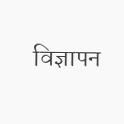विज्ञापन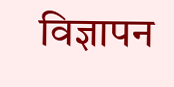विज्ञापन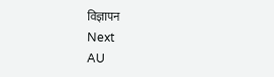विज्ञापन
Next
AU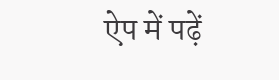ऐप में पढ़ें